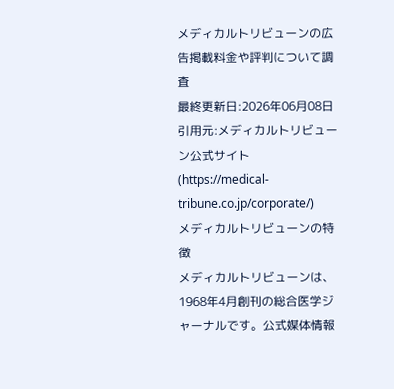メディカルトリビューンの広告掲載料金や評判について調査
最終更新日:2026年06月08日
引用元:メディカルトリビューン公式サイト(https://medical-tribune.co.jp/corporate/)
メディカルトリビューンの特徴
メディカルトリビューンは、1968年4月創刊の総合医学ジャーナルです。公式媒体情報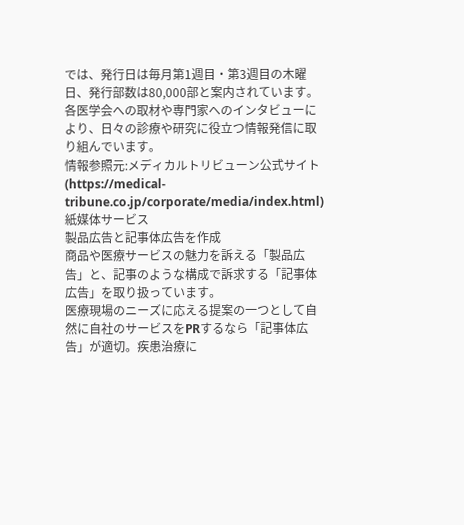では、発行日は毎月第1週目・第3週目の木曜日、発行部数は80,000部と案内されています。各医学会への取材や専門家へのインタビューにより、日々の診療や研究に役立つ情報発信に取り組んでいます。
情報参照元:メディカルトリビューン公式サイト(https://medical-tribune.co.jp/corporate/media/index.html)
紙媒体サービス
製品広告と記事体広告を作成
商品や医療サービスの魅力を訴える「製品広告」と、記事のような構成で訴求する「記事体広告」を取り扱っています。
医療現場のニーズに応える提案の一つとして自然に自社のサービスをPRするなら「記事体広告」が適切。疾患治療に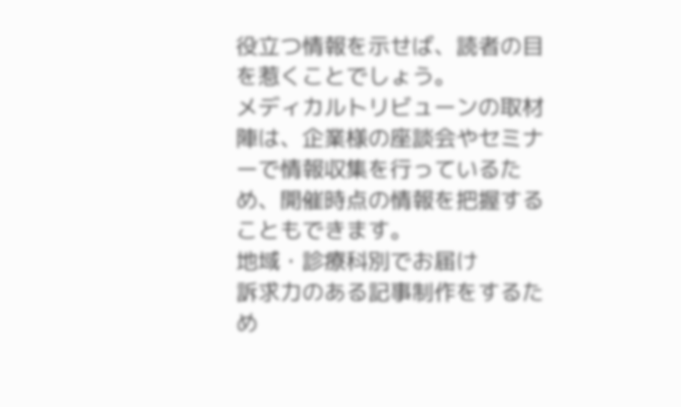役立つ情報を示せば、読者の目を惹くことでしょう。
メディカルトリビューンの取材陣は、企業様の座談会やセミナーで情報収集を行っているため、開催時点の情報を把握することもできます。
地域・診療科別でお届け
訴求力のある記事制作をするため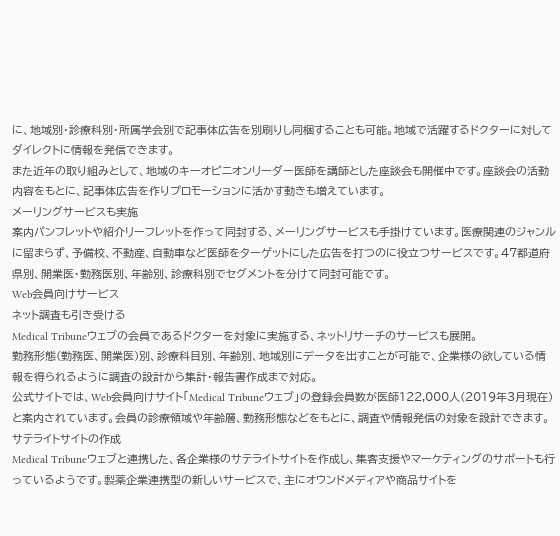に、地域別・診療科別・所属学会別で記事体広告を別刷りし同梱することも可能。地域で活躍するドクターに対してダイレクトに情報を発信できます。
また近年の取り組みとして、地域のキーオピニオンリーダー医師を講師とした座談会も開催中です。座談会の活動内容をもとに、記事体広告を作りプロモーションに活かす動きも増えています。
メーリングサービスも実施
案内パンフレットや紹介リーフレットを作って同封する、メーリングサービスも手掛けています。医療関連のジャンルに留まらず、予備校、不動産、自動車など医師をターゲットにした広告を打つのに役立つサービスです。47都道府県別、開業医・勤務医別、年齢別、診療科別でセグメントを分けて同封可能です。
Web会員向けサービス
ネット調査も引き受ける
Medical Tribuneウェブの会員であるドクターを対象に実施する、ネットリサーチのサービスも展開。
勤務形態(勤務医、開業医)別、診療科目別、年齢別、地域別にデータを出すことが可能で、企業様の欲している情報を得られるように調査の設計から集計・報告書作成まで対応。
公式サイトでは、Web会員向けサイト「Medical Tribuneウェブ」の登録会員数が医師122,000人(2019年3月現在)と案内されています。会員の診療領域や年齢層、勤務形態などをもとに、調査や情報発信の対象を設計できます。
サテライトサイトの作成
Medical Tribuneウェブと連携した、各企業様のサテライトサイトを作成し、集客支援やマーケティングのサポートも行っているようです。製薬企業連携型の新しいサービスで、主にオウンドメディアや商品サイトを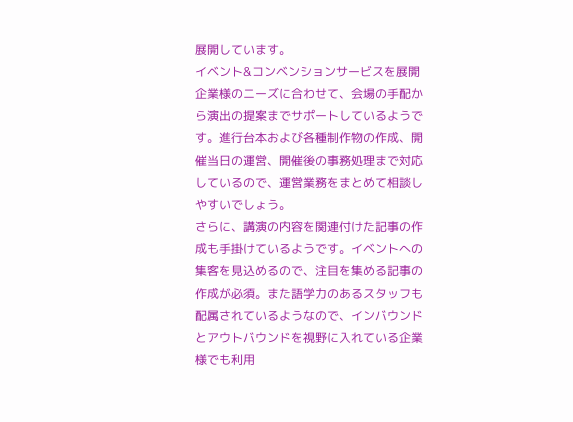展開しています。
イベント&コンベンションサービスを展開
企業様のニーズに合わせて、会場の手配から演出の提案までサポートしているようです。進行台本および各種制作物の作成、開催当日の運営、開催後の事務処理まで対応しているので、運営業務をまとめて相談しやすいでしょう。
さらに、講演の内容を関連付けた記事の作成も手掛けているようです。イベントへの集客を見込めるので、注目を集める記事の作成が必須。また語学力のあるスタッフも配属されているようなので、インバウンドとアウトバウンドを視野に入れている企業様でも利用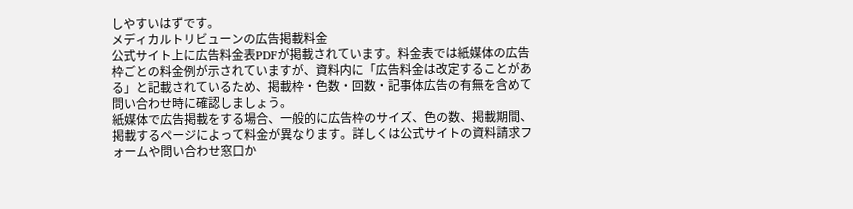しやすいはずです。
メディカルトリビューンの広告掲載料金
公式サイト上に広告料金表PDFが掲載されています。料金表では紙媒体の広告枠ごとの料金例が示されていますが、資料内に「広告料金は改定することがある」と記載されているため、掲載枠・色数・回数・記事体広告の有無を含めて問い合わせ時に確認しましょう。
紙媒体で広告掲載をする場合、一般的に広告枠のサイズ、色の数、掲載期間、掲載するページによって料金が異なります。詳しくは公式サイトの資料請求フォームや問い合わせ窓口か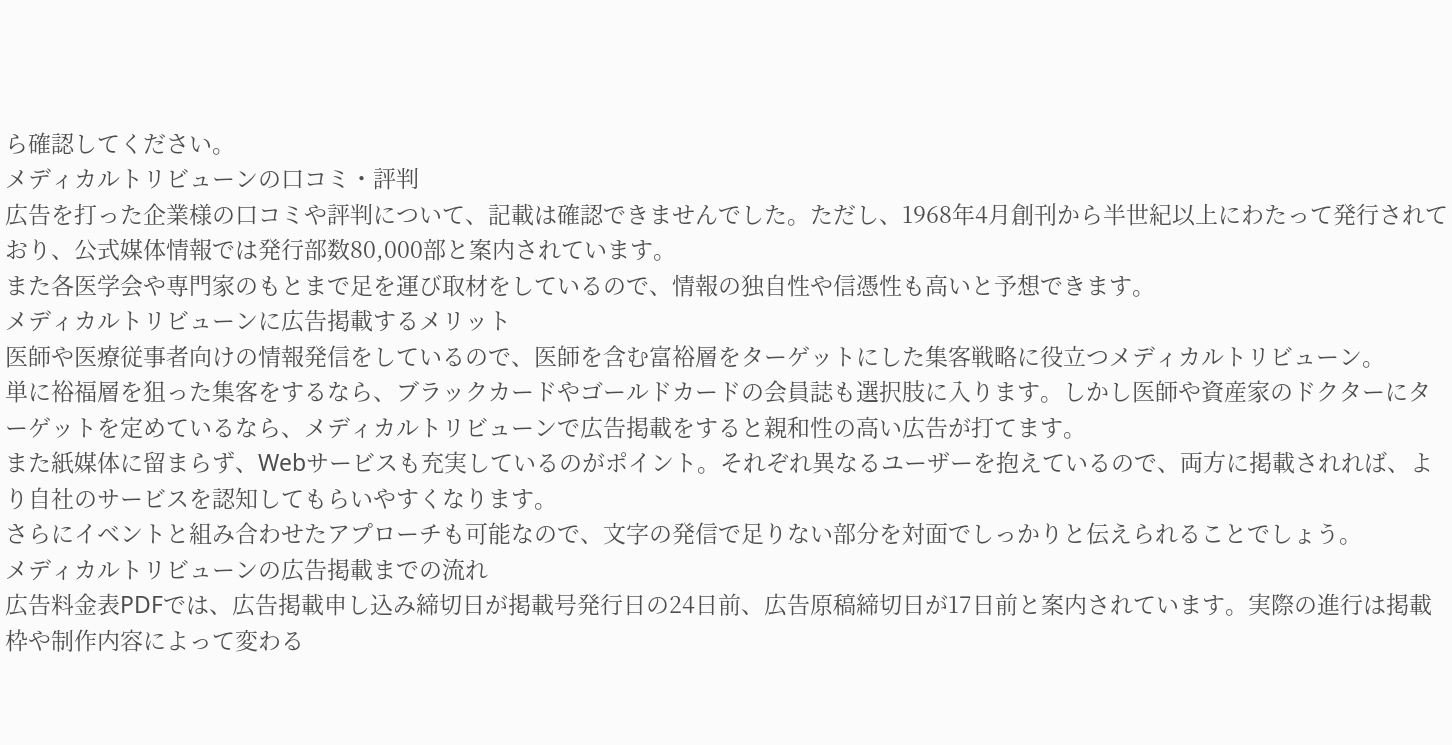ら確認してください。
メディカルトリビューンの口コミ・評判
広告を打った企業様の口コミや評判について、記載は確認できませんでした。ただし、1968年4月創刊から半世紀以上にわたって発行されており、公式媒体情報では発行部数80,000部と案内されています。
また各医学会や専門家のもとまで足を運び取材をしているので、情報の独自性や信憑性も高いと予想できます。
メディカルトリビューンに広告掲載するメリット
医師や医療従事者向けの情報発信をしているので、医師を含む富裕層をターゲットにした集客戦略に役立つメディカルトリビューン。
単に裕福層を狙った集客をするなら、ブラックカードやゴールドカードの会員誌も選択肢に入ります。しかし医師や資産家のドクターにターゲットを定めているなら、メディカルトリビューンで広告掲載をすると親和性の高い広告が打てます。
また紙媒体に留まらず、Webサービスも充実しているのがポイント。それぞれ異なるユーザーを抱えているので、両方に掲載されれば、より自社のサービスを認知してもらいやすくなります。
さらにイベントと組み合わせたアプローチも可能なので、文字の発信で足りない部分を対面でしっかりと伝えられることでしょう。
メディカルトリビューンの広告掲載までの流れ
広告料金表PDFでは、広告掲載申し込み締切日が掲載号発行日の24日前、広告原稿締切日が17日前と案内されています。実際の進行は掲載枠や制作内容によって変わる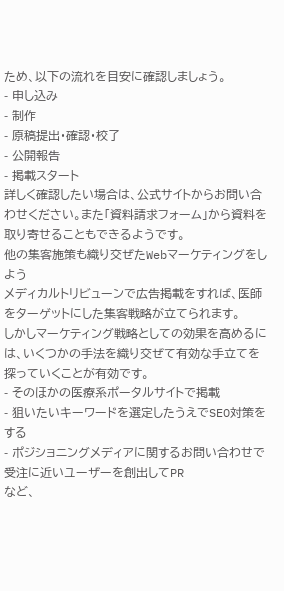ため、以下の流れを目安に確認しましょう。
- 申し込み
- 制作
- 原稿提出・確認・校了
- 公開報告
- 掲載スタート
詳しく確認したい場合は、公式サイトからお問い合わせください。また「資料請求フォーム」から資料を取り寄せることもできるようです。
他の集客施策も織り交ぜたWebマーケティングをしよう
メディカルトリビューンで広告掲載をすれば、医師をターゲットにした集客戦略が立てられます。
しかしマーケティング戦略としての効果を高めるには、いくつかの手法を織り交ぜて有効な手立てを探っていくことが有効です。
- そのほかの医療系ポータルサイトで掲載
- 狙いたいキーワードを選定したうえでSEO対策をする
- ポジショニングメディアに関するお問い合わせで受注に近いユーザーを創出してPR
など、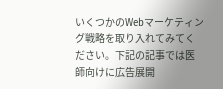いくつかのWebマーケティング戦略を取り入れてみてください。下記の記事では医師向けに広告展開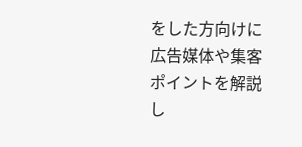をした方向けに広告媒体や集客ポイントを解説し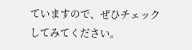ていますので、ぜひチェックしてみてください。